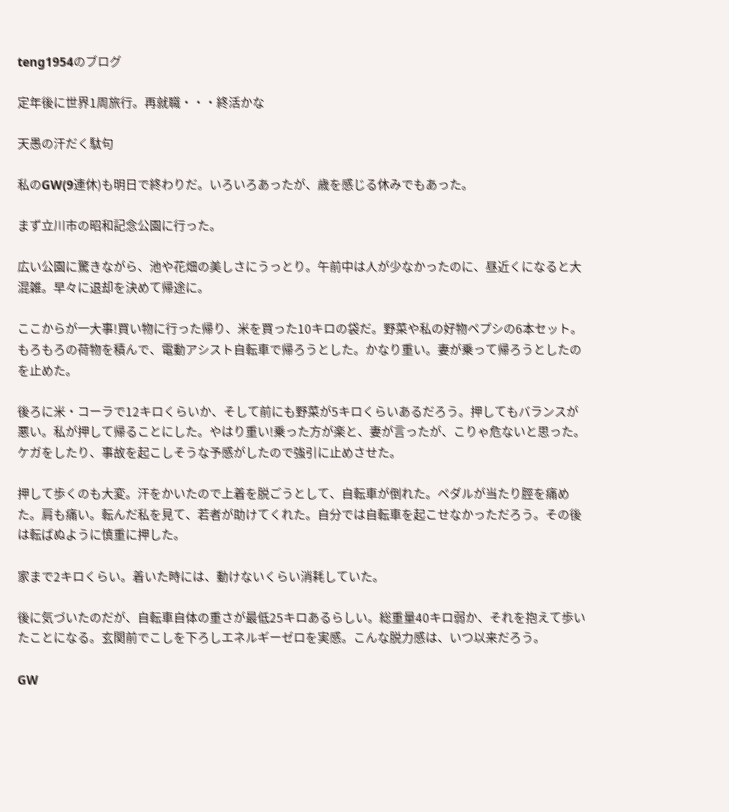teng1954のブログ

定年後に世界1周旅行。再就職・・・終活かな

天愚の汗だく駄句

私のGW(9連休)も明日で終わりだ。いろいろあったが、歳を感じる休みでもあった。

まず立川市の昭和記念公園に行った。

広い公園に驚きながら、池や花畑の美しさにうっとり。午前中は人が少なかったのに、昼近くになると大混雑。早々に退却を決めて帰途に。

ここからが一大事!買い物に行った帰り、米を買った10キロの袋だ。野菜や私の好物ペプシの6本セット。もろもろの荷物を積んで、電動アシスト自転車で帰ろうとした。かなり重い。妻が乗って帰ろうとしたのを止めた。

後ろに米・コーラで12キロくらいか、そして前にも野菜が5キロくらいあるだろう。押してもバランスが悪い。私が押して帰ることにした。やはり重い!乗った方が楽と、妻が言ったが、こりゃ危ないと思った。ケガをしたり、事故を起こしそうな予感がしたので強引に止めさせた。

押して歩くのも大変。汗をかいたので上着を脱ごうとして、自転車が倒れた。ペダルが当たり脛を痛めた。肩も痛い。転んだ私を見て、若者が助けてくれた。自分では自転車を起こせなかっただろう。その後は転ばぬように慎重に押した。

家まで2キロくらい。着いた時には、動けないくらい消耗していた。

後に気づいたのだが、自転車自体の重さが最低25キロあるらしい。総重量40キロ弱か、それを抱えて歩いたことになる。玄関前でこしを下ろしエネルギーゼロを実感。こんな脱力感は、いつ以来だろう。

GW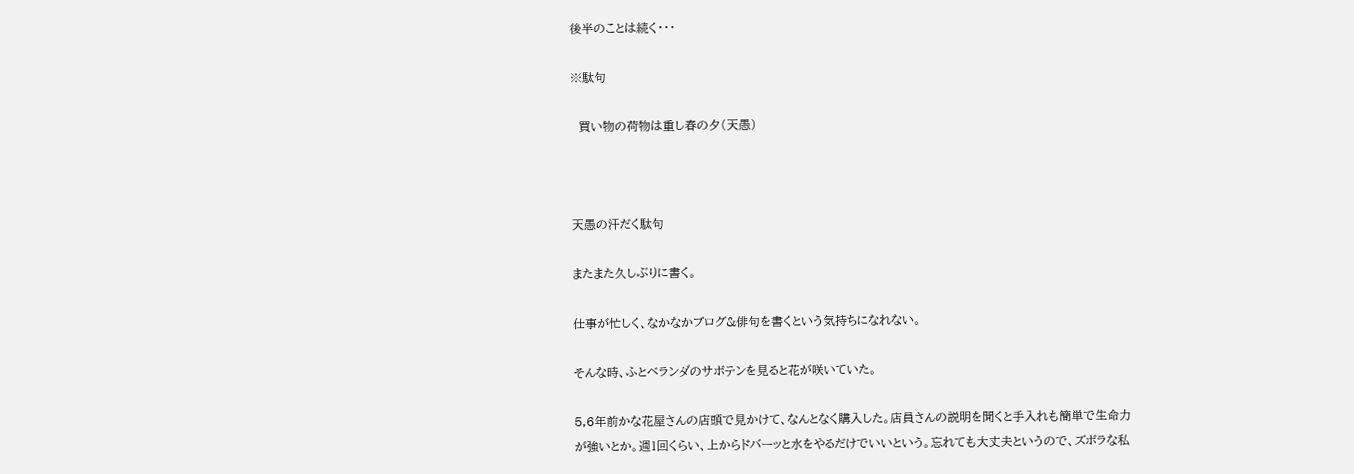後半のことは続く・・・

※駄句

  買い物の荷物は重し春の夕(天愚)



天愚の汗だく駄句

またまた久しぶりに書く。

仕事が忙しく、なかなかブログ&俳句を書くという気持ちになれない。

そんな時、ふとベランダのサボテンを見ると花が咲いていた。

5,6年前かな花屋さんの店頭で見かけて、なんとなく購入した。店員さんの説明を聞くと手入れも簡単で生命力が強いとか。週1回くらい、上からドバーッと水をやるだけでいいという。忘れても大丈夫というので、ズボラな私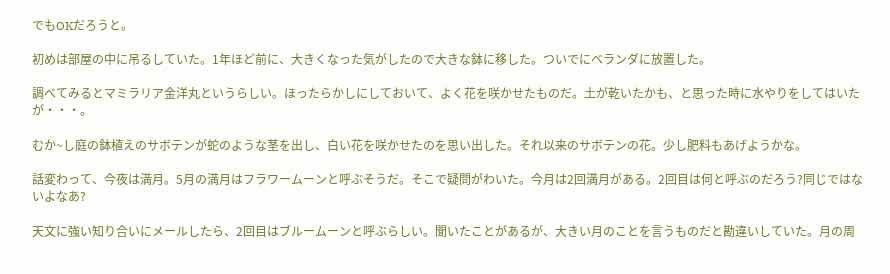でもOKだろうと。

初めは部屋の中に吊るしていた。1年ほど前に、大きくなった気がしたので大きな鉢に移した。ついでにベランダに放置した。

調べてみるとマミラリア金洋丸というらしい。ほったらかしにしておいて、よく花を咲かせたものだ。土が乾いたかも、と思った時に水やりをしてはいたが・・・。

むか~し庭の鉢植えのサボテンが蛇のような茎を出し、白い花を咲かせたのを思い出した。それ以来のサボテンの花。少し肥料もあげようかな。

話変わって、今夜は満月。5月の満月はフラワームーンと呼ぶそうだ。そこで疑問がわいた。今月は2回満月がある。2回目は何と呼ぶのだろう?同じではないよなあ?

天文に強い知り合いにメールしたら、2回目はブルームーンと呼ぶらしい。聞いたことがあるが、大きい月のことを言うものだと勘違いしていた。月の周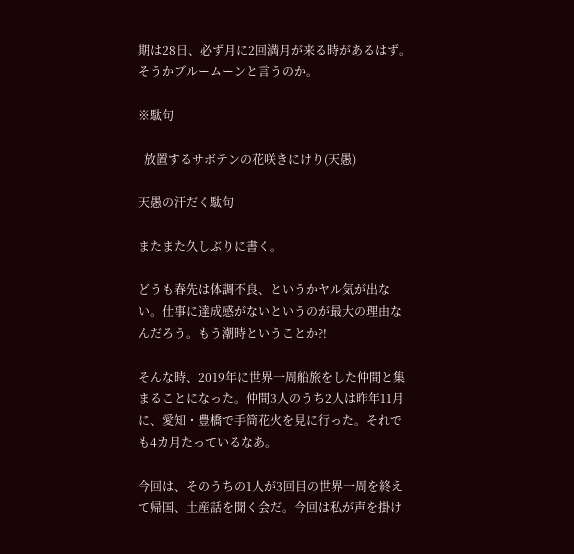期は28日、必ず月に2回満月が来る時があるはず。そうかブルームーンと言うのか。

※駄句

  放置するサボテンの花咲きにけり(天愚)

天愚の汗だく駄句

またまた久しぶりに書く。

どうも春先は体調不良、というかヤル気が出ない。仕事に達成感がないというのが最大の理由なんだろう。もう潮時ということか?!

そんな時、2019年に世界一周船旅をした仲間と集まることになった。仲間3人のうち2人は昨年11月に、愛知・豊橋で手筒花火を見に行った。それでも4カ月たっているなあ。

今回は、そのうちの1人が3回目の世界一周を終えて帰国、土産話を聞く会だ。今回は私が声を掛け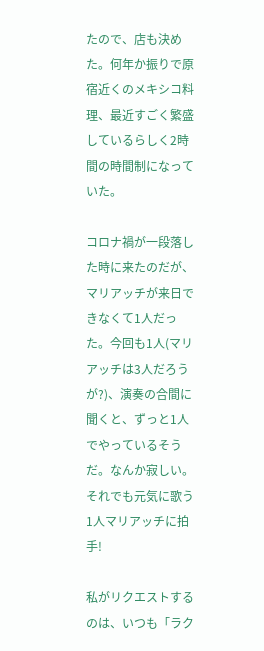たので、店も決めた。何年か振りで原宿近くのメキシコ料理、最近すごく繁盛しているらしく2時間の時間制になっていた。

コロナ禍が一段落した時に来たのだが、マリアッチが来日できなくて1人だった。今回も1人(マリアッチは3人だろうが?)、演奏の合間に聞くと、ずっと1人でやっているそうだ。なんか寂しい。それでも元気に歌う1人マリアッチに拍手!

私がリクエストするのは、いつも「ラク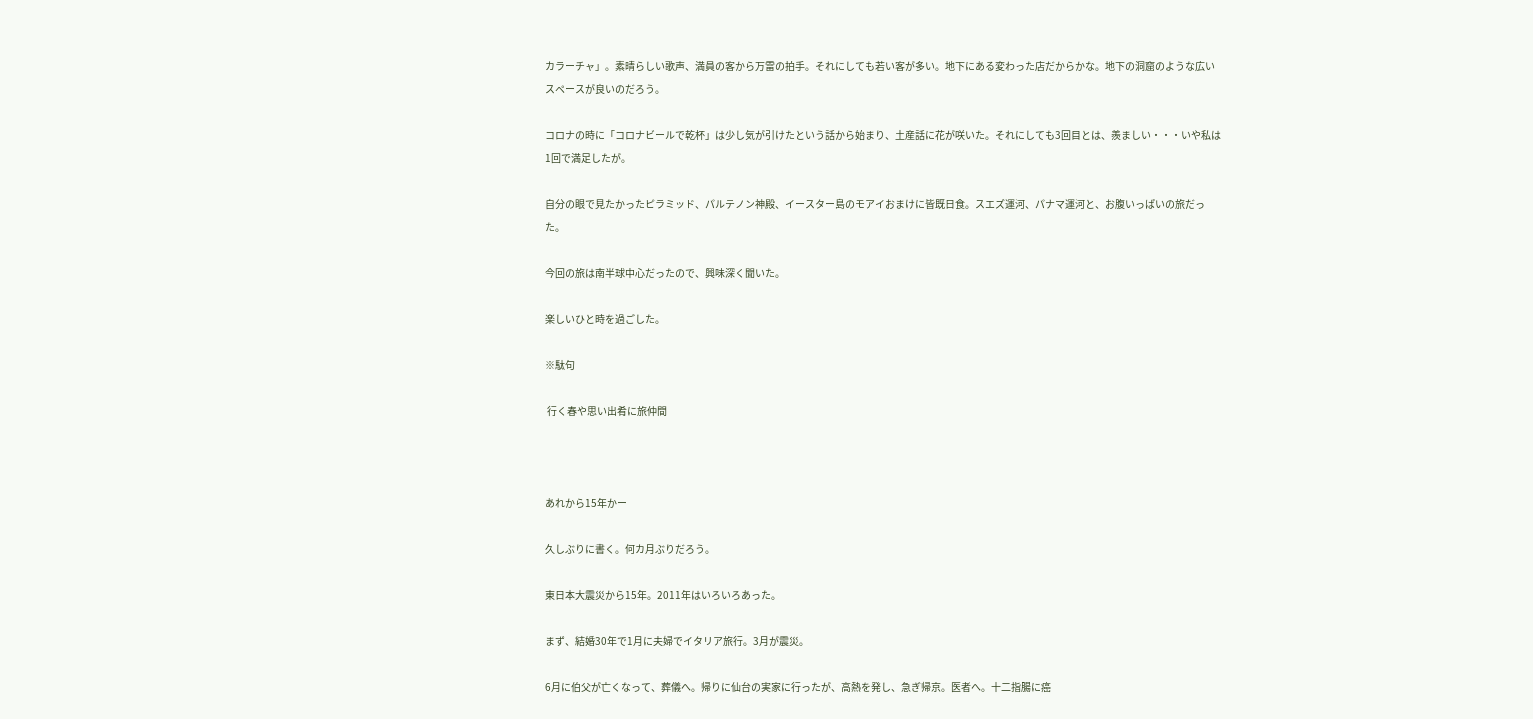カラーチャ」。素晴らしい歌声、満員の客から万雷の拍手。それにしても若い客が多い。地下にある変わった店だからかな。地下の洞窟のような広いスペースが良いのだろう。

コロナの時に「コロナビールで乾杯」は少し気が引けたという話から始まり、土産話に花が咲いた。それにしても3回目とは、羨ましい・・・いや私は1回で満足したが。

自分の眼で見たかったピラミッド、パルテノン神殿、イースター島のモアイおまけに皆既日食。スエズ運河、パナマ運河と、お腹いっぱいの旅だった。

今回の旅は南半球中心だったので、興味深く聞いた。

楽しいひと時を過ごした。

※駄句

 行く春や思い出肴に旅仲間



あれから15年かー

久しぶりに書く。何カ月ぶりだろう。

東日本大震災から15年。2011年はいろいろあった。

まず、結婚30年で1月に夫婦でイタリア旅行。3月が震災。

6月に伯父が亡くなって、葬儀へ。帰りに仙台の実家に行ったが、高熱を発し、急ぎ帰京。医者へ。十二指腸に癌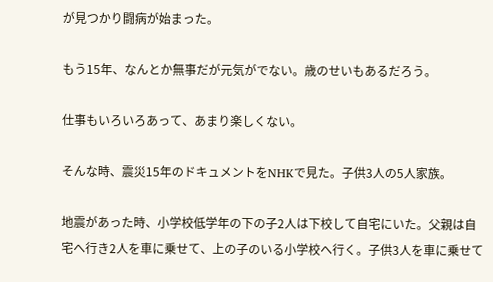が見つかり闘病が始まった。

もう15年、なんとか無事だが元気がでない。歳のせいもあるだろう。

仕事もいろいろあって、あまり楽しくない。

そんな時、震災15年のドキュメントをNHKで見た。子供3人の5人家族。

地震があった時、小学校低学年の下の子2人は下校して自宅にいた。父親は自宅へ行き2人を車に乗せて、上の子のいる小学校へ行く。子供3人を車に乗せて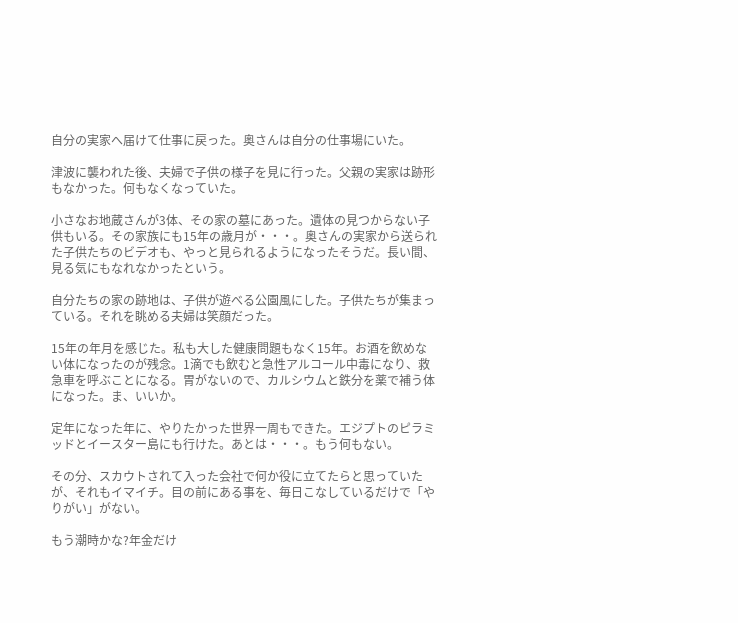自分の実家へ届けて仕事に戻った。奥さんは自分の仕事場にいた。

津波に襲われた後、夫婦で子供の様子を見に行った。父親の実家は跡形もなかった。何もなくなっていた。

小さなお地蔵さんが3体、その家の墓にあった。遺体の見つからない子供もいる。その家族にも15年の歳月が・・・。奥さんの実家から送られた子供たちのビデオも、やっと見られるようになったそうだ。長い間、見る気にもなれなかったという。

自分たちの家の跡地は、子供が遊べる公園風にした。子供たちが集まっている。それを眺める夫婦は笑顔だった。

15年の年月を感じた。私も大した健康問題もなく15年。お酒を飲めない体になったのが残念。1滴でも飲むと急性アルコール中毒になり、救急車を呼ぶことになる。胃がないので、カルシウムと鉄分を薬で補う体になった。ま、いいか。

定年になった年に、やりたかった世界一周もできた。エジプトのピラミッドとイースター島にも行けた。あとは・・・。もう何もない。

その分、スカウトされて入った会社で何か役に立てたらと思っていたが、それもイマイチ。目の前にある事を、毎日こなしているだけで「やりがい」がない。

もう潮時かな?年金だけ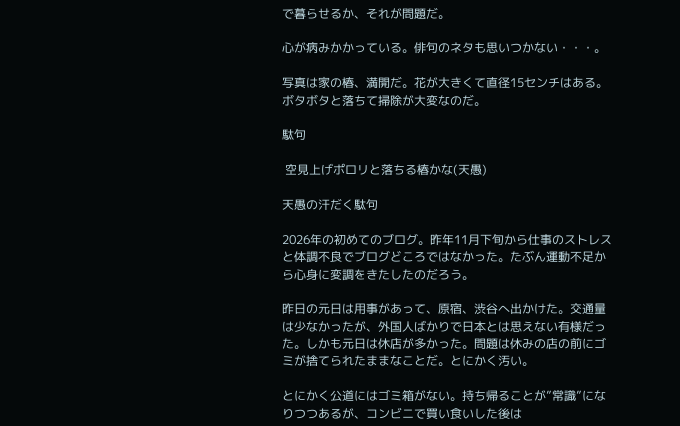で暮らせるか、それが問題だ。

心が病みかかっている。俳句のネタも思いつかない・・・。

写真は家の椿、満開だ。花が大きくて直径15センチはある。ボタボタと落ちて掃除が大変なのだ。

駄句

 空見上げポロリと落ちる椿かな(天愚)

天愚の汗だく駄句

2026年の初めてのブログ。昨年11月下旬から仕事のストレスと体調不良でブログどころではなかった。たぶん運動不足から心身に変調をきたしたのだろう。

昨日の元日は用事があって、原宿、渋谷へ出かけた。交通量は少なかったが、外国人ばかりで日本とは思えない有様だった。しかも元日は休店が多かった。問題は休みの店の前にゴミが捨てられたままなことだ。とにかく汚い。

とにかく公道にはゴミ箱がない。持ち帰ることが”常識”になりつつあるが、コンビニで買い食いした後は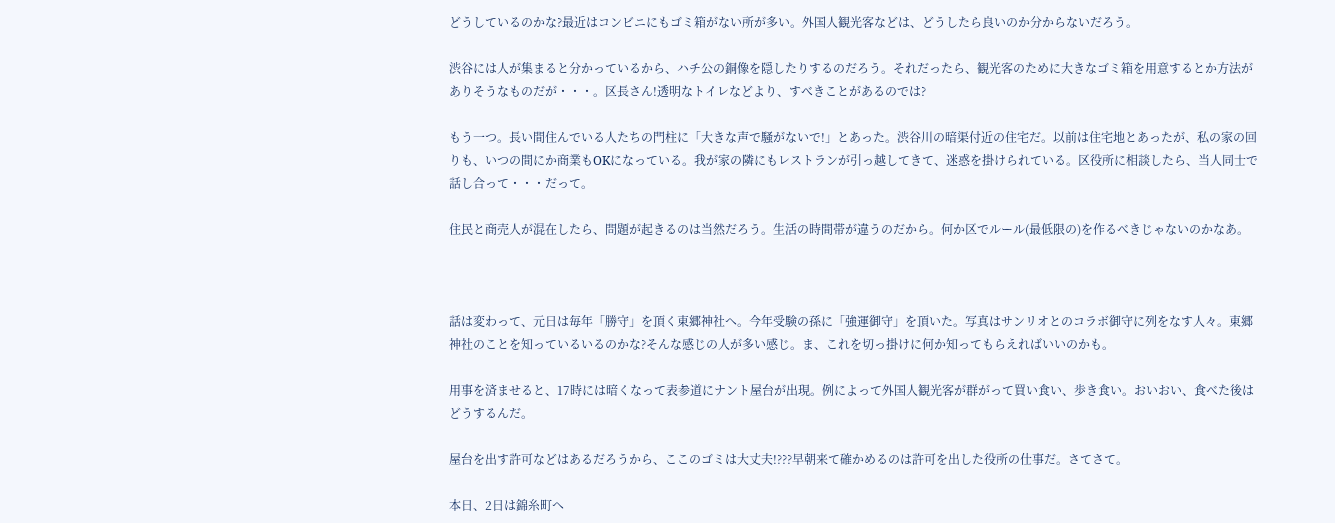どうしているのかな?最近はコンビニにもゴミ箱がない所が多い。外国人観光客などは、どうしたら良いのか分からないだろう。

渋谷には人が集まると分かっているから、ハチ公の銅像を隠したりするのだろう。それだったら、観光客のために大きなゴミ箱を用意するとか方法がありそうなものだが・・・。区長さん!透明なトイレなどより、すべきことがあるのでは?

もう一つ。長い間住んでいる人たちの門柱に「大きな声で騒がないで!」とあった。渋谷川の暗渠付近の住宅だ。以前は住宅地とあったが、私の家の回りも、いつの間にか商業もOKになっている。我が家の隣にもレストランが引っ越してきて、迷惑を掛けられている。区役所に相談したら、当人同士で話し合って・・・だって。

住民と商売人が混在したら、問題が起きるのは当然だろう。生活の時間帯が違うのだから。何か区でルール(最低限の)を作るべきじゃないのかなあ。



話は変わって、元日は毎年「勝守」を頂く東郷神社へ。今年受験の孫に「強運御守」を頂いた。写真はサンリオとのコラボ御守に列をなす人々。東郷神社のことを知っているいるのかな?そんな感じの人が多い感じ。ま、これを切っ掛けに何か知ってもらえればいいのかも。

用事を済ませると、17時には暗くなって表参道にナント屋台が出現。例によって外国人観光客が群がって買い食い、歩き食い。おいおい、食べた後はどうするんだ。

屋台を出す許可などはあるだろうから、ここのゴミは大丈夫!???早朝来て確かめるのは許可を出した役所の仕事だ。さてさて。

本日、2日は錦糸町へ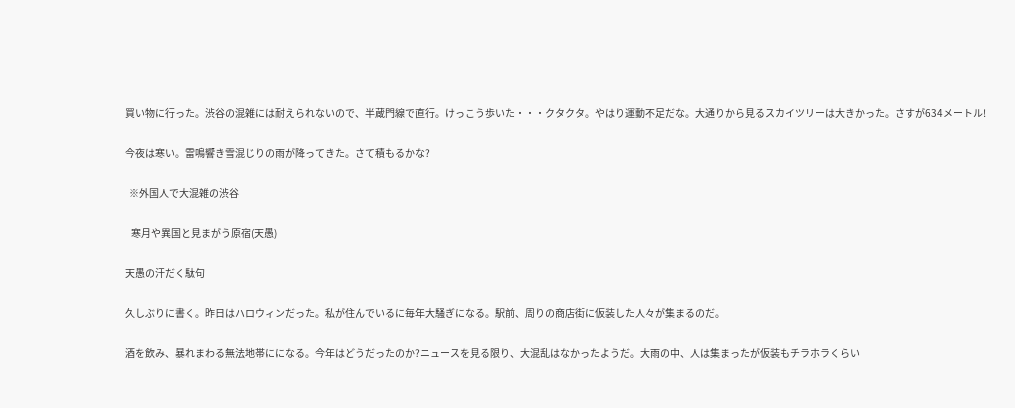買い物に行った。渋谷の混雑には耐えられないので、半蔵門線で直行。けっこう歩いた・・・クタクタ。やはり運動不足だな。大通りから見るスカイツリーは大きかった。さすが634メートル!

今夜は寒い。雷鳴響き雪混じりの雨が降ってきた。さて積もるかな?

  ※外国人で大混雑の渋谷

   寒月や異国と見まがう原宿(天愚)

天愚の汗だく駄句

久しぶりに書く。昨日はハロウィンだった。私が住んでいるに毎年大騒ぎになる。駅前、周りの商店街に仮装した人々が集まるのだ。

酒を飲み、暴れまわる無法地帯にになる。今年はどうだったのか?ニュースを見る限り、大混乱はなかったようだ。大雨の中、人は集まったが仮装もチラホラくらい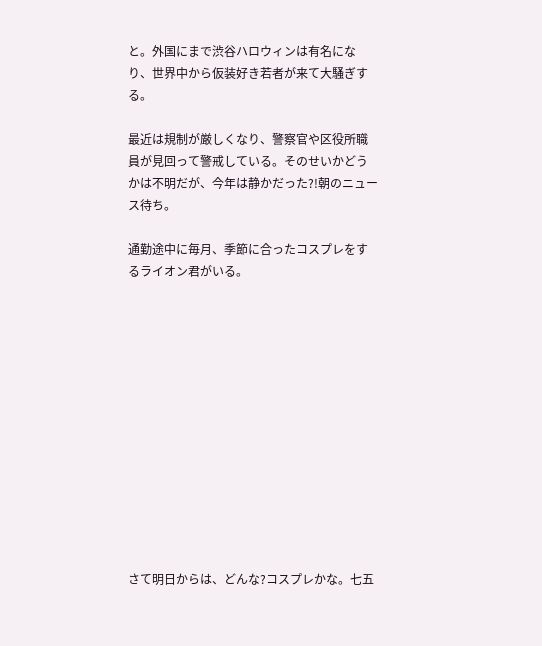と。外国にまで渋谷ハロウィンは有名になり、世界中から仮装好き若者が来て大騒ぎする。

最近は規制が厳しくなり、警察官や区役所職員が見回って警戒している。そのせいかどうかは不明だが、今年は静かだった?!朝のニュース待ち。

通勤途中に毎月、季節に合ったコスプレをするライオン君がいる。













さて明日からは、どんな?コスプレかな。七五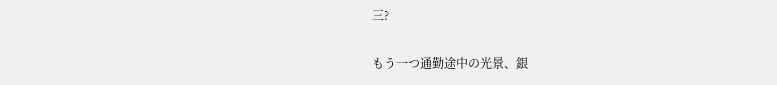三?

もう一つ通勤途中の光景、銀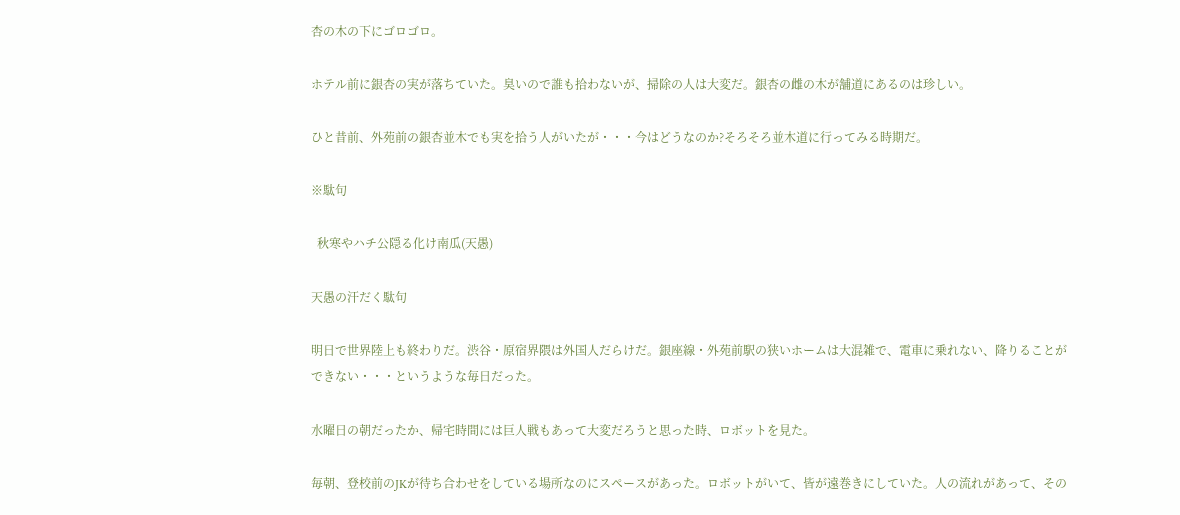杏の木の下にゴロゴロ。

ホテル前に銀杏の実が落ちていた。臭いので誰も拾わないが、掃除の人は大変だ。銀杏の雌の木が舗道にあるのは珍しい。

ひと昔前、外苑前の銀杏並木でも実を拾う人がいたが・・・今はどうなのか?そろそろ並木道に行ってみる時期だ。

※駄句

  秋寒やハチ公隠る化け南瓜(天愚)

天愚の汗だく駄句

明日で世界陸上も終わりだ。渋谷・原宿界隈は外国人だらけだ。銀座線・外苑前駅の狭いホームは大混雑で、電車に乗れない、降りることができない・・・というような毎日だった。

水曜日の朝だったか、帰宅時間には巨人戦もあって大変だろうと思った時、ロボットを見た。

毎朝、登校前のJKが待ち合わせをしている場所なのにスペースがあった。ロボットがいて、皆が遠巻きにしていた。人の流れがあって、その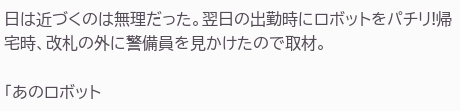日は近づくのは無理だった。翌日の出勤時にロボットをパチリ!帰宅時、改札の外に警備員を見かけたので取材。

「あのロボット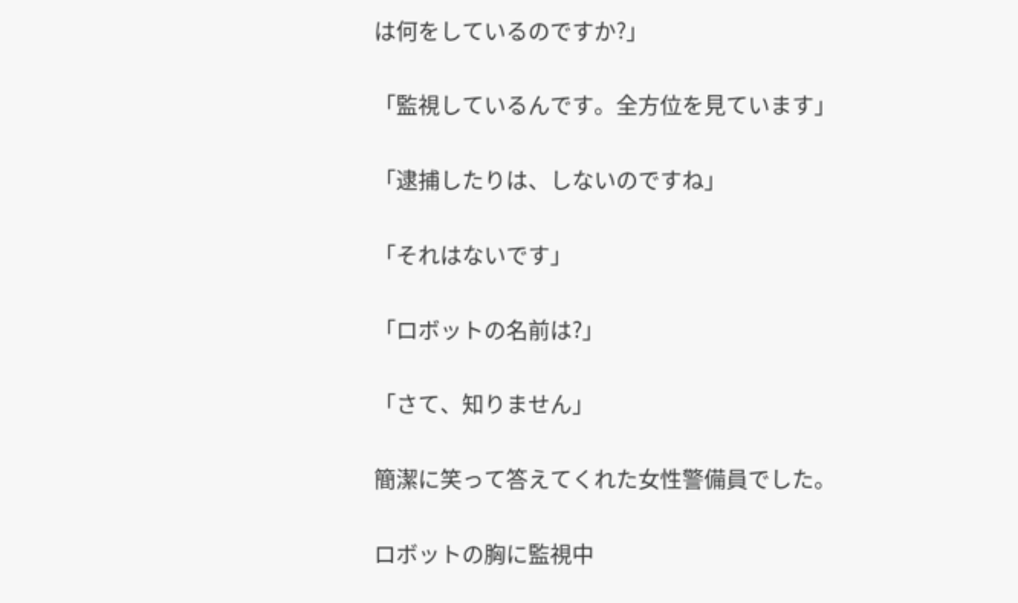は何をしているのですか?」

「監視しているんです。全方位を見ています」

「逮捕したりは、しないのですね」

「それはないです」

「ロボットの名前は?」

「さて、知りません」

簡潔に笑って答えてくれた女性警備員でした。

ロボットの胸に監視中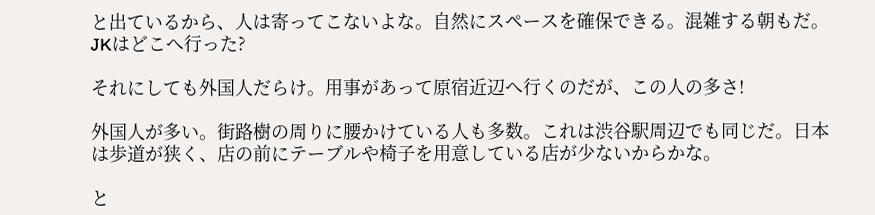と出ているから、人は寄ってこないよな。自然にスペースを確保できる。混雑する朝もだ。JKはどこへ行った?

それにしても外国人だらけ。用事があって原宿近辺へ行くのだが、この人の多さ!

外国人が多い。街路樹の周りに腰かけている人も多数。これは渋谷駅周辺でも同じだ。日本は歩道が狭く、店の前にテーブルや椅子を用意している店が少ないからかな。

と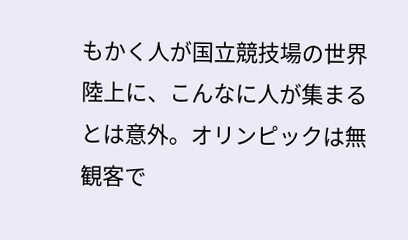もかく人が国立競技場の世界陸上に、こんなに人が集まるとは意外。オリンピックは無観客で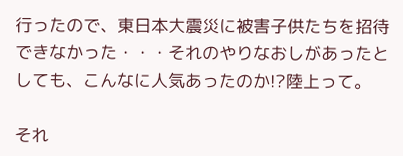行ったので、東日本大震災に被害子供たちを招待できなかった・・・それのやりなおしがあったとしても、こんなに人気あったのか!?陸上って。

それ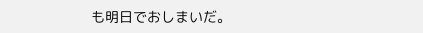も明日でおしまいだ。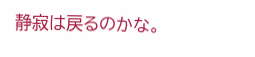静寂は戻るのかな。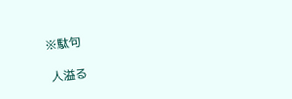※駄句

 人溢る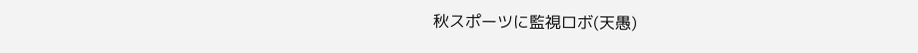秋スポーツに監視ロボ(天愚)